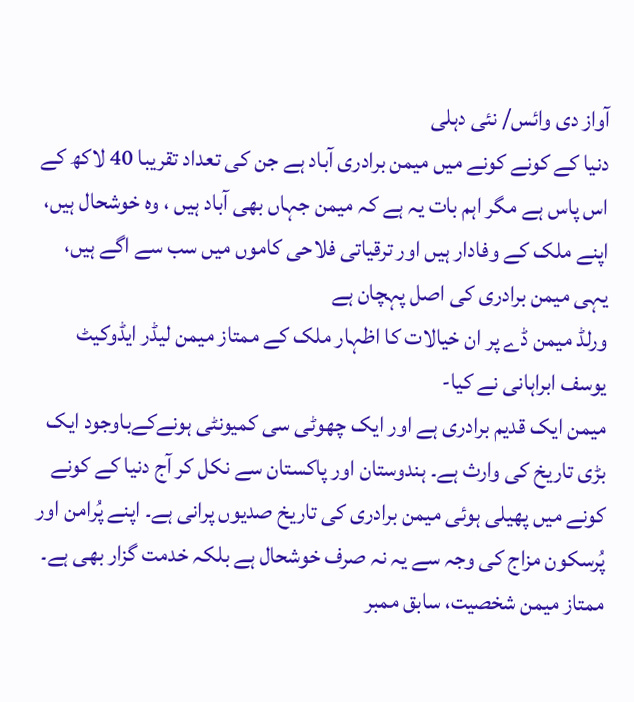آواز دی وائس/ نئی دہلی
دنیا کے کونے کونے میں میمن برادری آباد ہے جن کی تعداد تقریبا 40 لاکھ کے اس پاس ہے مگر اہم بات یہ ہے کہ میمن جہاں بھی آباد ہیں ، وہ خوشحال ہیں، اپنے ملک کے وفادار ہیں اور ترقیاتی فلاحی کاموں میں سب سے اگے ہیں، یہی میمن برادری کی اصل پہچان ہے
ورلڈ میمن ڈے پر ان خیالات کا اظہار ملک کے ممتاز میمن لیڈر ایڈوکیٹ یوسف ابراہانی نے کیا-
میمن ایک قدیم برادری ہے اور ایک چھوٹی سی کمیونٹی ہونےکےباوجود ایک بڑی تاریخ کی وارث ہے۔ ہندوستان اور پاکستان سے نکل کر آج دنیا کے کونے کونے میں پھیلی ہوئی میمن برادری کی تاریخ صدیوں پرانی ہے۔ اپنے پُرامن اور پُرسکون مزاج کی وجہ سے یہ نہ صرف خوشحال ہے بلکہ خدمت گزار بھی ہے۔
ممتاز میمن شخصیت، سابق ممبر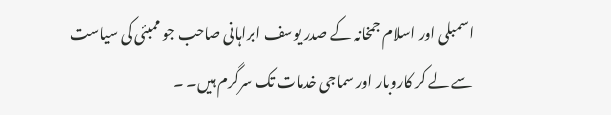اسمبلی اور اسلام جمخانہ کے صدر یوسف ابراہانی صاحب جو ممبئی کی سیاست سے لے کر کاروبار اور سماجی خدمات تک سرگرم ہیں۔ ۔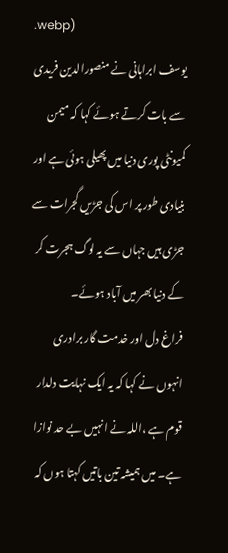.webp)
یوسف ابراہانی نے منصورالدین فریدی سے بات کرتے ہوئے کہا کہ میمن کمیونٹی پوری دنیا میں پھیلی ہوئی ہے اور بنیادی طور پر اس کی جڑیں گجرات سے جڑی ہیں جہاں سے یہ لوگ ہجرت کر کے دنیا بھر میں آباد ہوئے۔
فراغ دل اور خدمت گار برادری
انہوں نے کہا کہ یہ ایک نہایت دلدار قوم ہے ،اللہ نے انہیں بے حد نوازا ہے۔ میں ہمیشہ تین باتیں کہتا ہوں کہ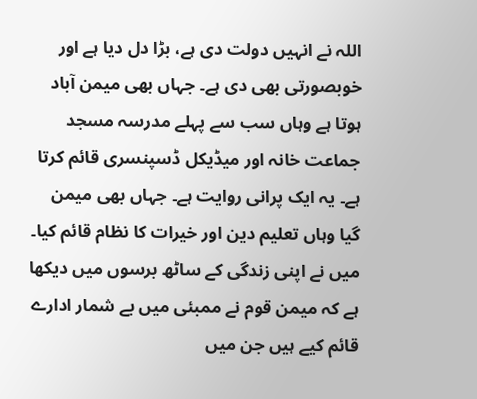اللہ نے انہیں دولت دی ہے، بڑا دل دیا ہے اور خوبصورتی بھی دی ہے۔ جہاں بھی میمن آباد ہوتا ہے وہاں سب سے پہلے مدرسہ مسجد جماعت خانہ اور میڈیکل ڈسپنسری قائم کرتا ہے۔ یہ ایک پرانی روایت ہے۔ جہاں بھی میمن گیا وہاں تعلیم دین اور خیرات کا نظام قائم کیا۔ میں نے اپنی زندگی کے ساٹھ برسوں میں دیکھا ہے کہ میمن قوم نے ممبئی میں بے شمار ادارے قائم کیے ہیں جن میں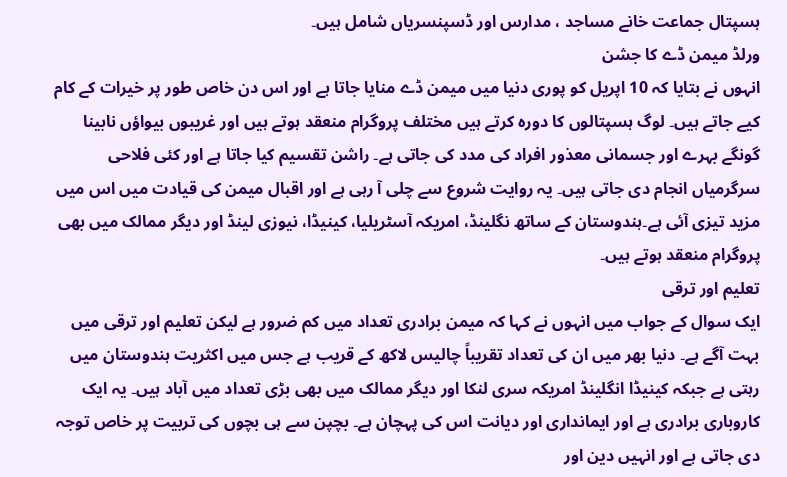ہسپتال جماعت خانے مساجد ، مدارس اور ڈسپنسریاں شامل ہیں۔
ورلڈ میمن ڈے کا جشن
انہوں نے بتایا کہ 10 اپریل کو پوری دنیا میں میمن ڈے منایا جاتا ہے اور اس دن خاص طور پر خیرات کے کام کیے جاتے ہیں۔ لوگ ہسپتالوں کا دورہ کرتے ہیں مختلف پروگرام منعقد ہوتے ہیں اور غریبوں بیواؤں نابینا گونگے بہرے اور جسمانی معذور افراد کی مدد کی جاتی ہے۔ راشن تقسیم کیا جاتا ہے اور کئی فلاحی سرگرمیاں انجام دی جاتی ہیں۔ یہ روایت شروع سے چلی آ رہی ہے اور اقبال میمن کی قیادت میں اس میں مزید تیزی آئی ہے۔ہندوستان کے ساتھ نگلینڈ، امریکہ آسٹریلیا، کینیڈا، نیوزی لینڈ اور دیگر ممالک میں بھی پروگرام منعقد ہوتے ہیں۔
تعلیم اور ترقی
ایک سوال کے جواب میں انہوں نے کہا کہ میمن برادری تعداد میں کم ضرور ہے لیکن تعلیم اور ترقی میں بہت آگے ہے۔ دنیا بھر میں ان کی تعداد تقریباً چالیس لاکھ کے قریب ہے جس میں اکثریت ہندوستان میں رہتی ہے جبکہ کینیڈا انگلینڈ امریکہ سری لنکا اور دیگر ممالک میں بھی بڑی تعداد میں آباد ہیں۔ یہ ایک کاروباری برادری ہے اور ایمانداری اور دیانت اس کی پہچان ہے۔ بچپن سے ہی بچوں کی تربیت پر خاص توجہ دی جاتی ہے اور انہیں دین اور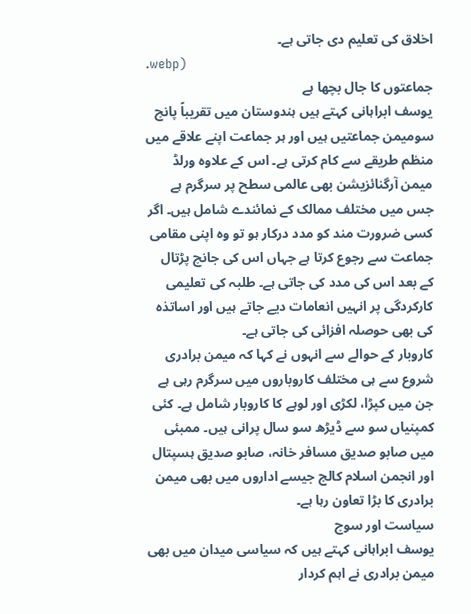اخلاق کی تعلیم دی جاتی ہے۔
.webp)
جماعتوں کا جال بچھا ہے
یوسف ابراہانی کہتے ہیں ہندوستان میں تقریباً پانچ سومیمن جماعتیں ہیں اور ہر جماعت اپنے علاقے میں منظم طریقے سے کام کرتی ہے۔ اس کے علاوہ ورلڈ میمن آرگنائزیشن بھی عالمی سطح پر سرگرم ہے جس میں مختلف ممالک کے نمائندے شامل ہیں۔ اگر کسی ضرورت مند کو مدد درکار ہو تو وہ اپنی مقامی جماعت سے رجوع کرتا ہے جہاں اس کی جانچ پڑتال کے بعد اس کی مدد کی جاتی ہے۔ طلبہ کی تعلیمی کارکردگی پر انہیں انعامات دیے جاتے ہیں اور اساتذہ کی بھی حوصلہ افزائی کی جاتی ہے۔
کاروبار کے حوالے سے انہوں نے کہا کہ میمن برادری شروع سے ہی مختلف کاروباروں میں سرگرم رہی ہے جن میں کپڑا، لکڑی اور لوہے کا کاروبار شامل ہے۔ کئی کمپنیاں سو سے ڈیڑھ سو سال پرانی ہیں۔ ممبئی میں صابو صدیق مسافر خانہ، صابو صدیق ہسپتال اور انجمن اسلام کالج جیسے اداروں میں بھی میمن برادری کا بڑا تعاون رہا ہے۔
سیاست اور سوچ
یوسف ابراہانی کہتے ہیں کہ سیاسی میدان میں بھی میمن برادری نے اہم کردار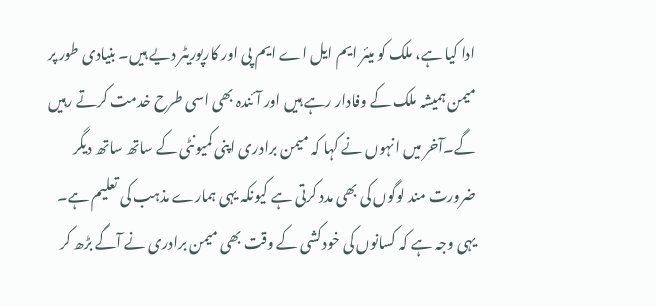ادا کیا ہے، ملک کو میئر ایم ایل اے ایم پی اور کارپوریٹر دیے ہیں۔ بنیادی طور پر میمن ہمیشہ ملک کے وفادار رہے ہیں اور آئندہ بھی اسی طرح خدمت کرتے رہیں گے۔آخر میں انہوں نے کہا کہ میمن برادری اپنی کمیونٹی کے ساتھ ساتھ دیگر ضرورت مند لوگوں کی بھی مدد کرتی ہے کیونکہ یہی ہمارے مذہب کی تعلیم ہے۔ یہی وجہ ہے کہ کسانوں کی خودکشی کے وقت بھی میمن برادری نے آگے بڑھ کر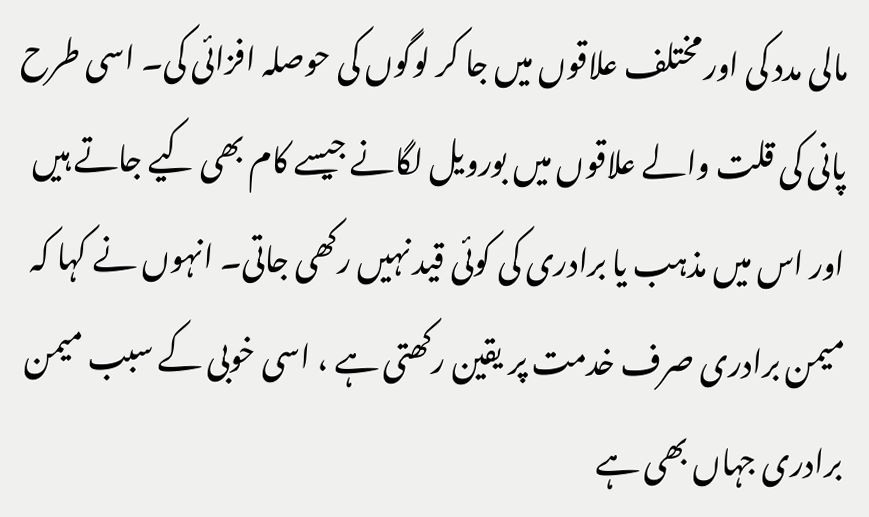مالی مدد کی اور مختلف علاقوں میں جا کر لوگوں کی حوصلہ افزائی کی۔ اسی طرح پانی کی قلت والے علاقوں میں بورویل لگانے جیسے کام بھی کیے جاتے ہیں اور اس میں مذہب یا برادری کی کوئی قید نہیں رکھی جاتی۔ انہوں نے کہا کہ میمن برادری صرف خدمت پر یقین رکھتی ہے ، اسی خوبی کے سبب میمن برادری جہاں بھی ہے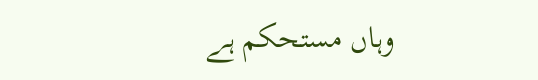وہاں مستحکم ہے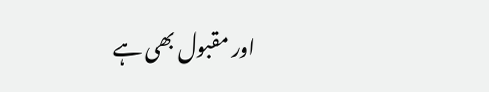اور مقبول بھی ہے